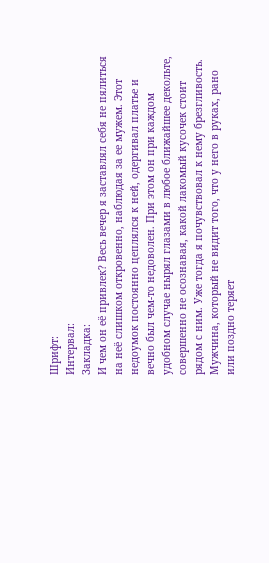Шрифт:
Интервал:
Закладка:
И чем он её привлек? Весь вечер я заставлял себя не пялиться на неё слишком откровенно, наблюдая за ее мужем. Этот недоумок постоянно цеплялся к ней, одергивал платье и вечно был чем-то недоволен. При этом он при каждом удобном случае нырял глазами в любое ближайшее декольте, совершенно не осознавая, какой лакомый кусочек стоит рядом с ним. Уже тогда я почувствовал к нему брезгливость. Мужчина, который не видит того, что у него в руках, рано или поздно теряет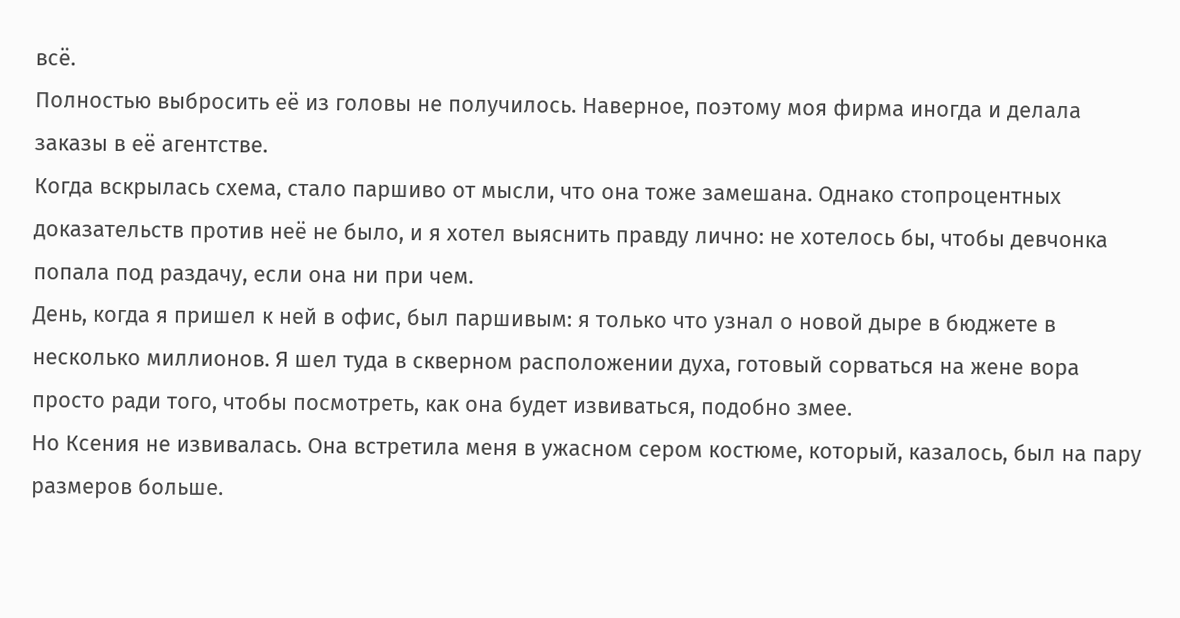всё.
Полностью выбросить её из головы не получилось. Наверное, поэтому моя фирма иногда и делала заказы в её агентстве.
Когда вскрылась схема, стало паршиво от мысли, что она тоже замешана. Однако стопроцентных доказательств против неё не было, и я хотел выяснить правду лично: не хотелось бы, чтобы девчонка попала под раздачу, если она ни при чем.
День, когда я пришел к ней в офис, был паршивым: я только что узнал о новой дыре в бюджете в несколько миллионов. Я шел туда в скверном расположении духа, готовый сорваться на жене вора просто ради того, чтобы посмотреть, как она будет извиваться, подобно змее.
Но Ксения не извивалась. Она встретила меня в ужасном сером костюме, который, казалось, был на пару размеров больше.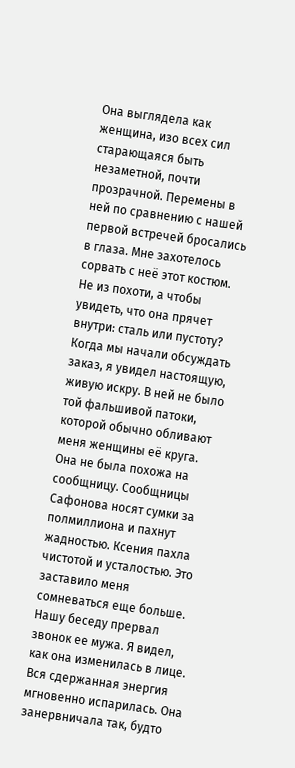Она выглядела как женщина, изо всех сил старающаяся быть незаметной, почти прозрачной. Перемены в ней по сравнению с нашей первой встречей бросались в глаза. Мне захотелось сорвать с неё этот костюм. Не из похоти, а чтобы увидеть, что она прячет внутри: сталь или пустоту?
Когда мы начали обсуждать заказ, я увидел настоящую, живую искру. В ней не было той фальшивой патоки, которой обычно обливают меня женщины её круга. Она не была похожа на сообщницу. Сообщницы Сафонова носят сумки за полмиллиона и пахнут жадностью. Ксения пахла чистотой и усталостью. Это заставило меня сомневаться еще больше.
Нашу беседу прервал звонок ее мужа. Я видел, как она изменилась в лице. Вся сдержанная энергия мгновенно испарилась. Она занервничала так, будто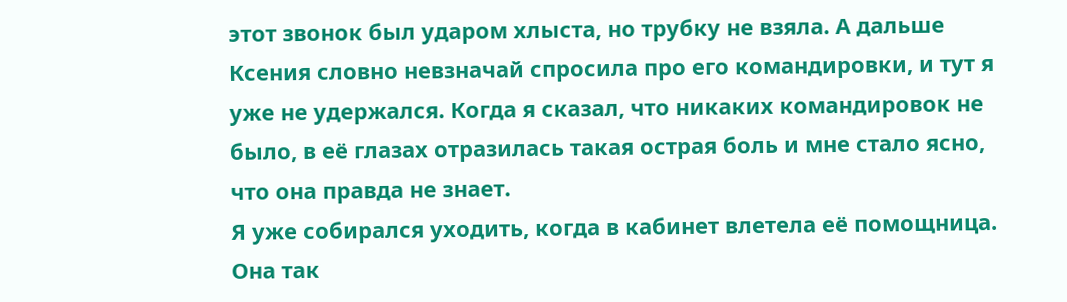этот звонок был ударом хлыста, но трубку не взяла. А дальше Ксения словно невзначай спросила про его командировки, и тут я уже не удержался. Когда я сказал, что никаких командировок не было, в её глазах отразилась такая острая боль и мне стало ясно, что она правда не знает.
Я уже собирался уходить, когда в кабинет влетела её помощница. Она так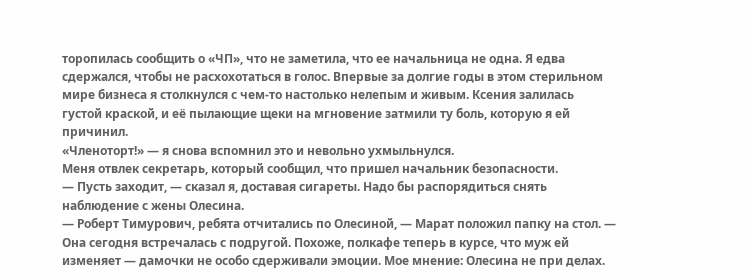торопилась сообщить о «ЧП», что не заметила, что ее начальница не одна. Я едва сдержался, чтобы не расхохотаться в голос. Впервые за долгие годы в этом стерильном мире бизнеса я столкнулся с чем-то настолько нелепым и живым. Ксения залилась густой краской, и её пылающие щеки на мгновение затмили ту боль, которую я ей причинил.
«Членоторт!» — я снова вспомнил это и невольно ухмыльнулся.
Меня отвлек секретарь, который сообщил, что пришел начальник безопасности.
— Пусть заходит, — сказал я, доставая сигареты. Надо бы распорядиться снять наблюдение с жены Олесина.
— Роберт Тимурович, ребята отчитались по Олесиной, — Марат положил папку на стол. — Она сегодня встречалась с подругой. Похоже, полкафе теперь в курсе, что муж ей изменяет — дамочки не особо сдерживали эмоции. Мое мнение: Олесина не при делах.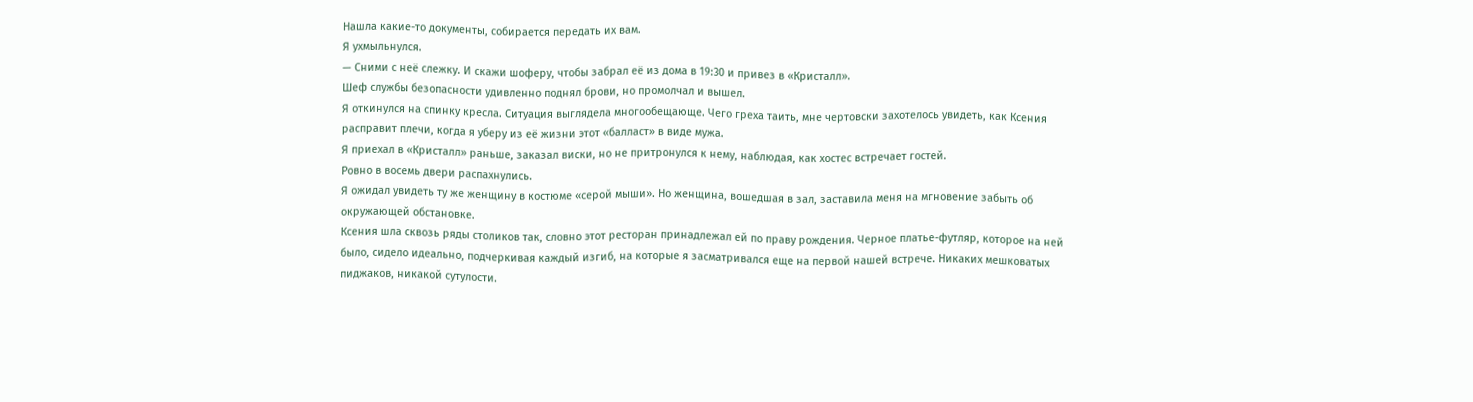Нашла какие-то документы, собирается передать их вам.
Я ухмыльнулся.
— Сними с неё слежку. И скажи шоферу, чтобы забрал её из дома в 19:30 и привез в «Кристалл».
Шеф службы безопасности удивленно поднял брови, но промолчал и вышел.
Я откинулся на спинку кресла. Ситуация выглядела многообещающе. Чего греха таить, мне чертовски захотелось увидеть, как Ксения расправит плечи, когда я уберу из её жизни этот «балласт» в виде мужа.
Я приехал в «Кристалл» раньше, заказал виски, но не притронулся к нему, наблюдая, как хостес встречает гостей.
Ровно в восемь двери распахнулись.
Я ожидал увидеть ту же женщину в костюме «серой мыши». Но женщина, вошедшая в зал, заставила меня на мгновение забыть об окружающей обстановке.
Ксения шла сквозь ряды столиков так, словно этот ресторан принадлежал ей по праву рождения. Черное платье-футляр, которое на ней было, сидело идеально, подчеркивая каждый изгиб, на которые я засматривался еще на первой нашей встрече. Никаких мешковатых пиджаков, никакой сутулости.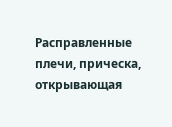Расправленные плечи, прическа, открывающая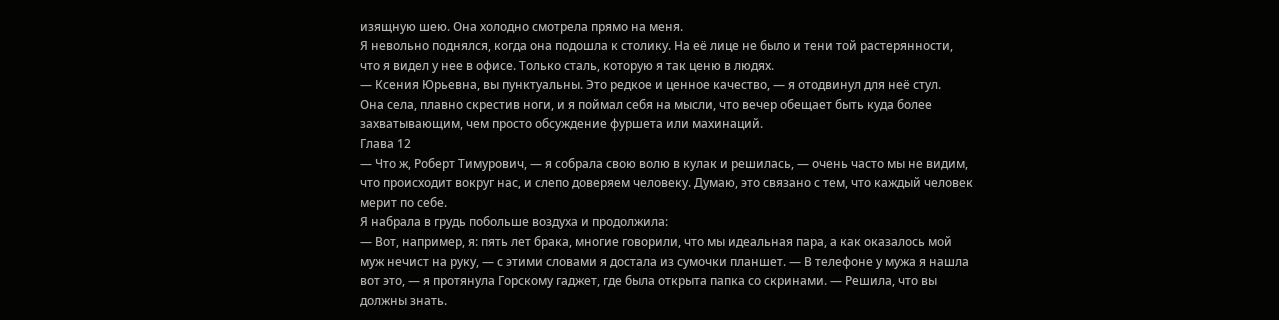изящную шею. Она холодно смотрела прямо на меня.
Я невольно поднялся, когда она подошла к столику. На её лице не было и тени той растерянности, что я видел у нее в офисе. Только сталь, которую я так ценю в людях.
— Ксения Юрьевна, вы пунктуальны. Это редкое и ценное качество, — я отодвинул для неё стул.
Она села, плавно скрестив ноги, и я поймал себя на мысли, что вечер обещает быть куда более захватывающим, чем просто обсуждение фуршета или махинаций.
Глава 12
— Что ж, Роберт Тимурович, — я собрала свою волю в кулак и решилась, — очень часто мы не видим, что происходит вокруг нас, и слепо доверяем человеку. Думаю, это связано с тем, что каждый человек мерит по себе.
Я набрала в грудь побольше воздуха и продолжила:
— Вот, например, я: пять лет брака, многие говорили, что мы идеальная пара, а как оказалось мой муж нечист на руку, — с этими словами я достала из сумочки планшет. — В телефоне у мужа я нашла вот это, — я протянула Горскому гаджет, где была открыта папка со скринами. — Решила, что вы должны знать.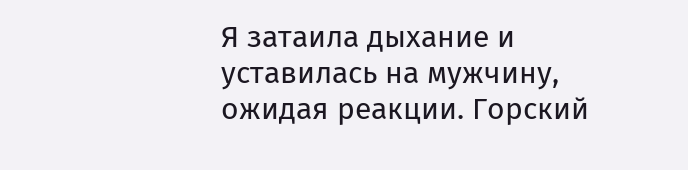Я затаила дыхание и уставилась на мужчину, ожидая реакции. Горский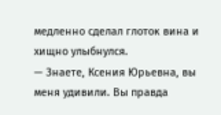медленно сделал глоток вина и хищно улыбнулся.
— Знаете, Ксения Юрьевна, вы меня удивили. Вы правда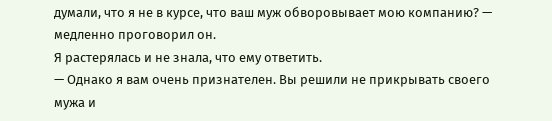думали, что я не в курсе, что ваш муж обворовывает мою компанию? — медленно проговорил он.
Я растерялась и не знала, что ему ответить.
— Однако я вам очень признателен. Вы решили не прикрывать своего мужа и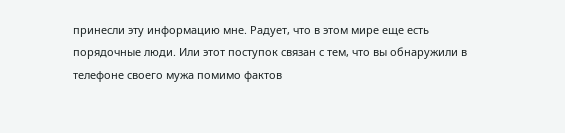принесли эту информацию мне. Радует, что в этом мире еще есть порядочные люди. Или этот поступок связан с тем, что вы обнаружили в телефоне своего мужа помимо фактов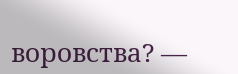воровства? —